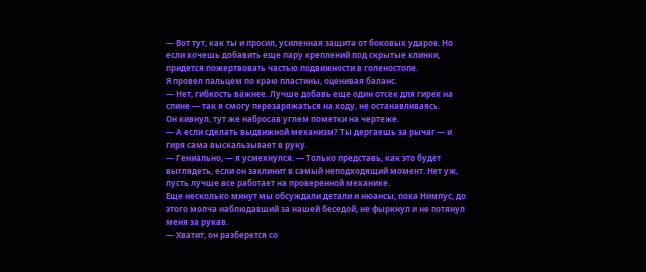— Вот тут, как ты и просил, усиленная защита от боковых ударов. Но если хочешь добавить еще пару креплений под скрытые клинки, придется пожертвовать частью подвижности в голеностопе.
Я провел пальцем по краю пластины, оценивая баланс.
— Нет, гибкость важнее. Лучше добавь еще один отсек для гирек на спине — так я смогу перезаряжаться на ходу, не останавливаясь.
Он кивнул, тут же набросав углем пометки на чертеже.
— А если сделать выдвижной механизм? Ты дергаешь за рычаг — и гиря сама выскальзывает в руку.
— Гениально, — я усмехнулся. — Только представь, как это будет выглядеть, если он заклинит в самый неподходящий момент. Нет уж, пусть лучше все работает на проверенной механике.
Еще несколько минут мы обсуждали детали и нюансы, пока Нимпус, до этого молча наблюдавший за нашей беседой, не фыркнул и не потянул меня за рукав.
— Хватит, он разберется со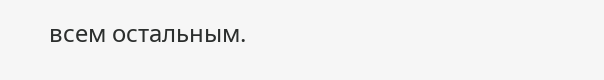всем остальным.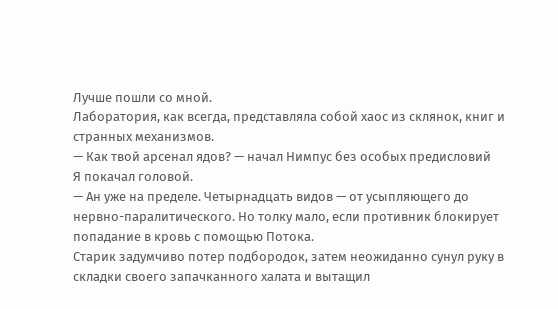Лучше пошли со мной.
Лаборатория, как всегда, представляла собой хаос из склянок, книг и странных механизмов.
— Как твой арсенал ядов? — начал Нимпус без особых предисловий
Я покачал головой.
— Ан уже на пределе. Четырнадцать видов — от усыпляющего до нервно-паралитического. Но толку мало, если противник блокирует попадание в кровь с помощью Потока.
Старик задумчиво потер подбородок, затем неожиданно сунул руку в складки своего запачканного халата и вытащил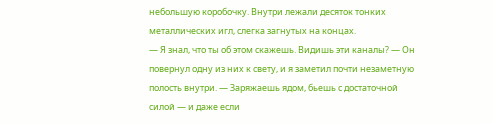небольшую коробочку. Внутри лежали десяток тонких металлических игл, слегка загнутых на концах.
— Я знал, что ты об этом скажешь. Видишь эти каналы? — Он повернул одну из них к свету, и я заметил почти незаметную полость внутри. — Заряжаешь ядом, бьешь с достаточной силой — и даже если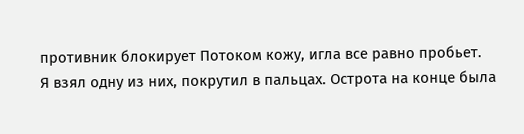противник блокирует Потоком кожу, игла все равно пробьет.
Я взял одну из них, покрутил в пальцах. Острота на конце была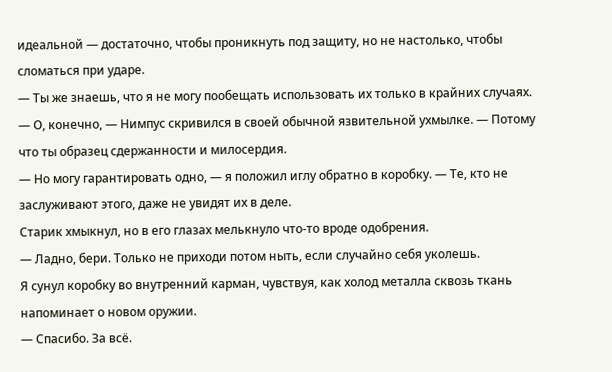идеальной — достаточно, чтобы проникнуть под защиту, но не настолько, чтобы сломаться при ударе.
— Ты же знаешь, что я не могу пообещать использовать их только в крайних случаях.
— О, конечно, — Нимпус скривился в своей обычной язвительной ухмылке. — Потому что ты образец сдержанности и милосердия.
— Но могу гарантировать одно, — я положил иглу обратно в коробку. — Те, кто не заслуживают этого, даже не увидят их в деле.
Старик хмыкнул, но в его глазах мелькнуло что-то вроде одобрения.
— Ладно, бери. Только не приходи потом ныть, если случайно себя уколешь.
Я сунул коробку во внутренний карман, чувствуя, как холод металла сквозь ткань напоминает о новом оружии.
— Спасибо. За всё.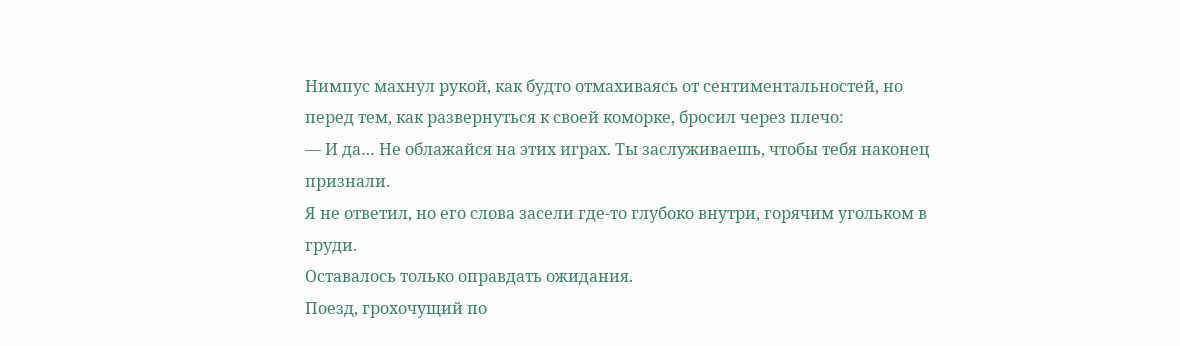Нимпус махнул рукой, как будто отмахиваясь от сентиментальностей, но перед тем, как развернуться к своей коморке, бросил через плечо:
— И да… Не облажайся на этих играх. Ты заслуживаешь, чтобы тебя наконец признали.
Я не ответил, но его слова засели где-то глубоко внутри, горячим угольком в груди.
Оставалось только оправдать ожидания.
Поезд, грохочущий по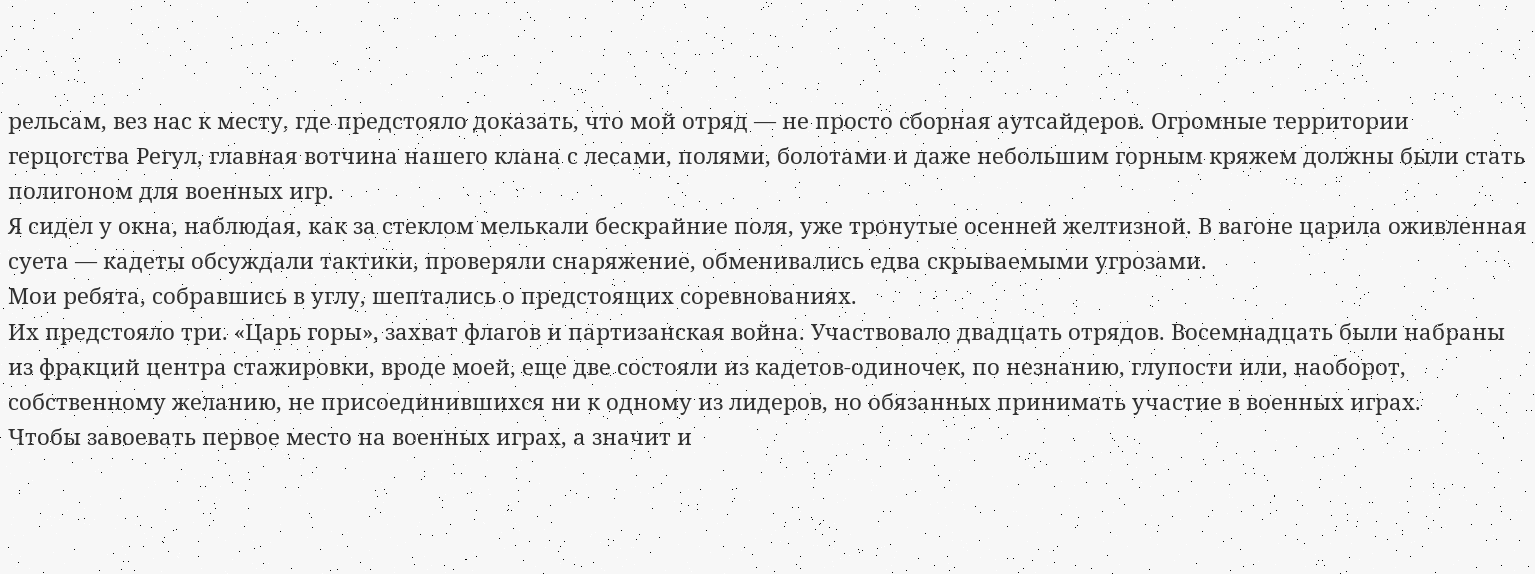рельсам, вез нас к месту, где предстояло доказать, что мой отряд — не просто сборная аутсайдеров. Огромные территории герцогства Регул, главная вотчина нашего клана с лесами, полями, болотами и даже небольшим горным кряжем должны были стать полигоном для военных игр.
Я сидел у окна, наблюдая, как за стеклом мелькали бескрайние поля, уже тронутые осенней желтизной. В вагоне царила оживленная суета — кадеты обсуждали тактики, проверяли снаряжение, обменивались едва скрываемыми угрозами.
Мои ребята, собравшись в углу, шептались о предстоящих соревнованиях.
Их предстояло три. «Царь горы», захват флагов и партизанская война. Участвовало двадцать отрядов. Восемнадцать были набраны из фракций центра стажировки, вроде моей, еще две состояли из кадетов-одиночек, по незнанию, глупости или, наоборот, собственному желанию, не присоединившихся ни к одному из лидеров, но обязанных принимать участие в военных играх.
Чтобы завоевать первое место на военных играх, а значит и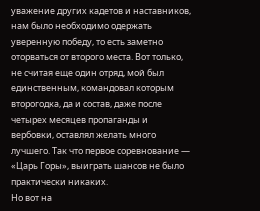уважение других кадетов и наставников, нам было необходимо одержать уверенную победу, то есть заметно оторваться от второго места. Вот только, не считая еще один отряд, мой был единственным, командовал которым второгодка, да и состав, даже после четырех месяцев пропаганды и вербовки, оставлял желать много лучшего. Так что первое соревнование — «Царь Горы», выиграть шансов не было практически никаких.
Но вот на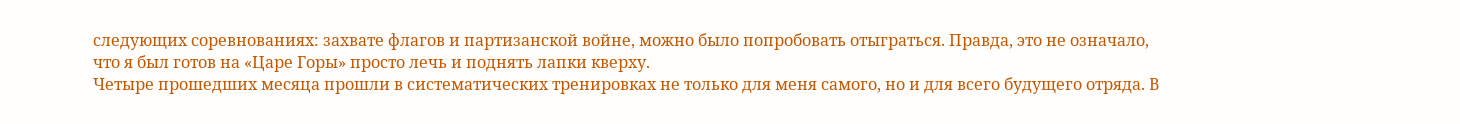следующих соревнованиях: захвате флагов и партизанской войне, можно было попробовать отыграться. Правда, это не означало, что я был готов на «Царе Горы» просто лечь и поднять лапки кверху.
Четыре прошедших месяца прошли в систематических тренировках не только для меня самого, но и для всего будущего отряда. В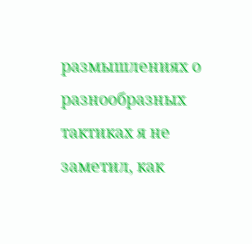размышлениях о разнообразных тактиках я не заметил, как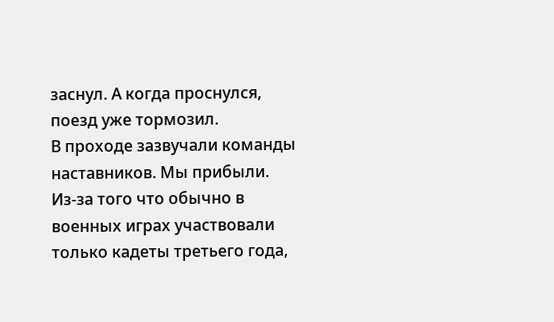заснул. А когда проснулся, поезд уже тормозил.
В проходе зазвучали команды наставников. Мы прибыли.
Из-за того что обычно в военных играх участвовали только кадеты третьего года,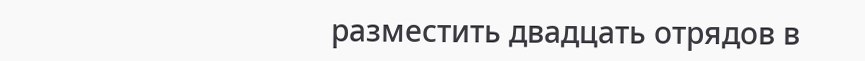разместить двадцать отрядов в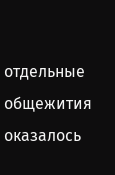отдельные общежития оказалось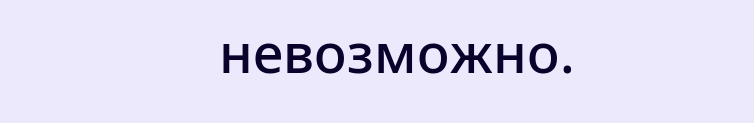невозможно.